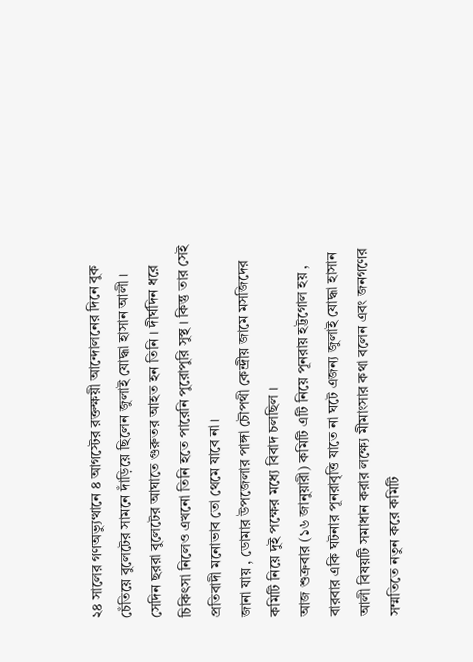২৪ সালের গণঅভ্যুত্থানে ৪ আগস্টের রক্তক্ষয়ী আন্দোলনের দিনে বুক চেঁতিয়ে বুলেটের সামনে দাঁড়িয়ে ছিলেন জুলাই যোদ্ধা হাসান আলী ।
সেদিন ছররা বুলেটের আঘাতে গুরুতর আহত হন তিনি । দীর্ঘদিন ধরে চিকিৎসা নিলেও এখনো তিনি হতে পারেনি পুরোপুরি সুস্থ । কিন্তু তার সেই প্রতিবাদী মনোভাব তো থেমে যাবে না।
জানা যায় , ডোমার উপজেলার পাঙ্গা চৌপথী কেন্দ্রীয় জামে মসজিদের কমিটি নিয়ে দুই পক্ষের মধ্যে বিবাদ চলছিল ।
আজ শুক্রবার (১৬ জানুয়ারী) কমিটি এটি নিয়ে পূনরায় হট্টগোল হয় , বারবার একি ঘটনার পূনরাবৃত্তি যাতে না ঘটে এজন্য জুলাই যোদ্ধা হাসান আলী বিষয়টি সমাধান করার লক্ষ্যে মীমাংসার কথা বলেন এবং জনগণের সম্মতিতে নতুন করে কমিটি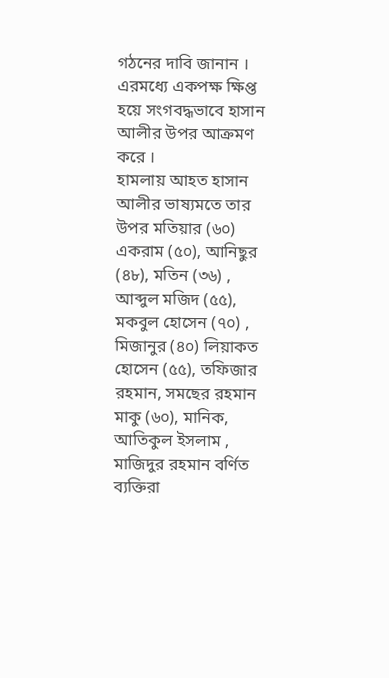গঠনের দাবি জানান ।
এরমধ্যে একপক্ষ ক্ষিপ্ত হয়ে সংগবদ্ধভাবে হাসান আলীর উপর আক্রমণ করে ।
হামলায় আহত হাসান আলীর ভাষ্যমতে তার উপর মতিয়ার (৬০) একরাম (৫০), আনিছুর (৪৮), মতিন (৩৬) , আব্দুল মজিদ (৫৫), মকবুল হোসেন (৭০) , মিজানুর (৪০) লিয়াকত হোসেন (৫৫), তফিজার রহমান, সমছের রহমান মাকু (৬০), মানিক, আতিকুল ইসলাম , মাজিদুর রহমান বর্ণিত ব্যক্তিরা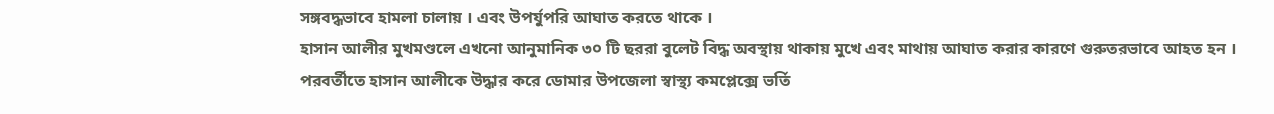সঙ্গবদ্ধভাবে হামলা চালায় । এবং উপর্যুপরি আঘাত করতে থাকে ।
হাসান আলীর মুখমণ্ডলে এখনো আনুমানিক ৩০ টি ছররা বুলেট বিদ্ধ অবস্থায় থাকায় মুখে এবং মাথায় আঘাত করার কারণে গুরুতরভাবে আহত হন ।
পরবর্তীতে হাসান আলীকে উদ্ধার করে ডোমার উপজেলা স্বাস্থ্য কমপ্লেক্সে ভর্তি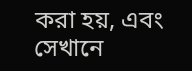করা হয়, এবং সেখানে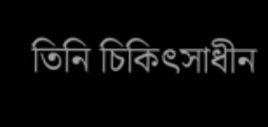তিনি চিকিৎসাধীন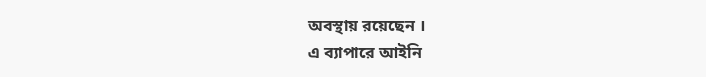অবস্থায় রয়েছেন ।
এ ব্যাপারে আইনি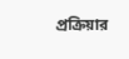প্রক্রিয়ার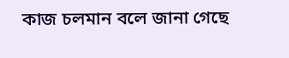কাজ চলমান বলে জানা গেছে